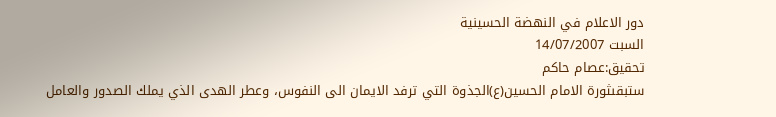دور الاعلام في النهضة الحسينية
السبت 14/07/2007
تحقيق:عصام حاكم
ستبقىثورة الامام الحسين(ع)الجذوة التي ترفد الايمان الى النفوس، وعطر الهدى الذي يملك الصدور والعامل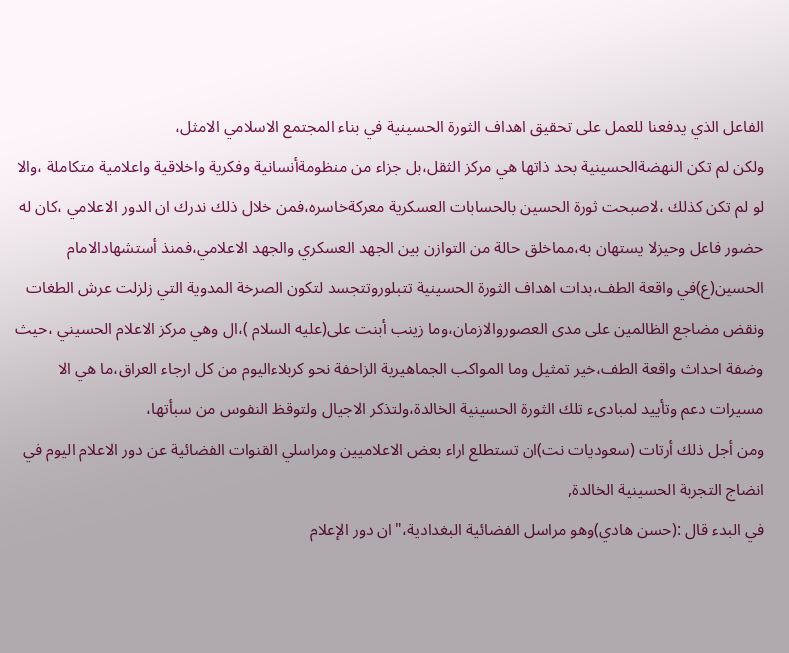الفاعل الذي يدفعنا للعمل على تحقيق اهداف الثورة الحسينية في بناء المجتمع الاسلامي الامثل،
ولكن لم تكن النهضةالحسينية بحد ذاتها هي مركز الثقل،بل جزاء من منظومةأنسانية وفكرية واخلاقية واعلامية متكاملة ،والا لو لم تكن كذلك ،لاصبحت ثورة الحسين بالحسابات العسكرية معركةخاسره،فمن خلال ذلك ندرك ان الدور الاعلامي ،كان له حضور فاعل وحيزلا يستهان به،مماخلق حالة من التوازن بين الجهد العسكري والجهد الاعلامي،فمنذ أستشهادالامام الحسين(ع)في واقعة الطف،بدات اهداف الثورة الحسينية تتبلوروتتجسد لتكون الصرخة المدوية التي زلزلت عرش الطغات ونقض مضاجع الظالمين على مدى العصوروالازمان،وما زينب أبنت على(عليه السلام )،ال وهي مركز الاعلام الحسيني ،حيث وضفة احداث واقعة الطف،خير تمثيل وما المواكب الجماهيرية الزاحفة نحو كربلاءاليوم من كل ارجاء العراق،ما هي الا مسيرات دعم وتأييد لمبادىء تلك الثورة الحسينية الخالدة،ولتذكر الاجيال ولتوقظ النفوس من سبأتها،
ومن أجل ذلك أرتات (سعوديات نت)ان تستطلع اراء بعض الاعلاميين ومراسلي القنوات الفضائية عن دور الاعلام اليوم في انضاج التجربة الحسينية الخالدة,
في البدء قال :(حسن هادي)وهو مراسل الفضائية البغدادية،"ان دور الإعلام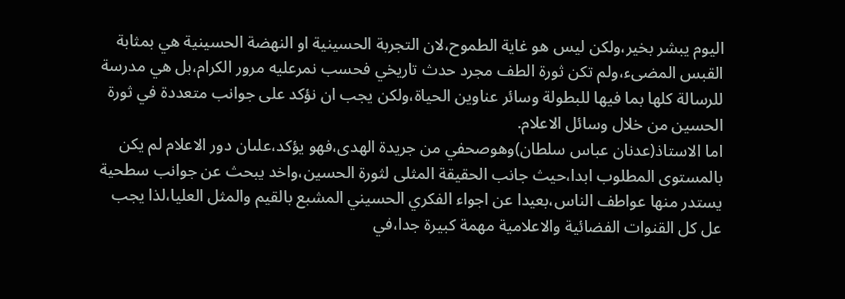اليوم يبشر بخير،ولكن ليس هو غاية الطموح،لان التجربة الحسينية او النهضة الحسينية هي بمثابة القبس المضىء،ولم تكن ثورة الطف مجرد حدث تاريخي فحسب نمرعليه مرور الكرام،بل هي مدرسة للرسالة كلها بما فيها للبطولة وسائر عناوين الحياة،ولكن يجب ان نؤكد على جوانب متعددة في ثورة الحسين من خلال وسائل الاعلام.
اما الاستاذ(عدنان عباس سلطان)وهوصحفي من جريدة الهدى،فهو يؤكد،علىان دور الاعلام لم يكن بالمستوى المطلوب ابدا،حيث جانب الحقيقة المثلى لثورة الحسين،واخد يبحث عن جوانب سطحية يستدر منها عواطف الناس،بعيدا عن اجواء الفكري الحسيني المشبع بالقيم والمثل العليا،لذا يجب عل كل القنوات الفضائية والاعلامية مهمة كبيرة جدا،في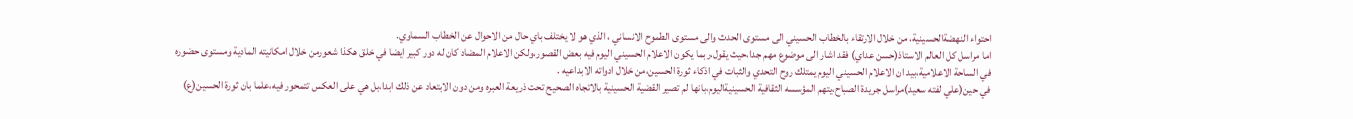احتواء النهضةالحسينية، من خلال الارتقاء بالخطاب الحسيني الى مستوى الحدث والى مستوى الطموح الانساني ، الذي هو لا يختلف باي حال من الاحوال عن الخطاب السماوي.
اما مراسل كل العالم الاستاذ(حسن عداي) فقد اشار الى موضوع مهم جدا،حيث يقول،ربما يكون الاعلام الحسيني اليوم فيه بعض القصور،ولكن الاعلام المضاد كان له دور كبير ايضا في خلق هكذا شعورمن خلال امكانيته المادية ومستوى حضوره في الساحة الاعلامية،بيد ان الاعلام الحسيني اليوم يمتلك روح التحدي والثبات في اذكاء ثورة الحسين،من خلال ادواته الابداعيه .
في حين(علي لفته سعيد)مراسل جريدة الصباح،يتهم المؤسسه الثقافية الحسينيةاليوم،بانها لم تصير القضية الحسينية بالاتجاه الصحيح تحت ذريعة العبره ومن دون الابتعاد عن ذلك ابدا،بل هي على العكس تتمحور فيه،علما بان ثورة الحسين(ع)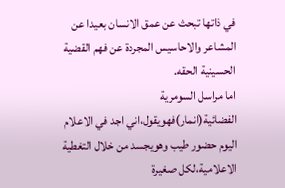في ذاتها تبحث عن عمق الانسان بعيدا عن المشاعر والاحاسيس المجردة عن فهم القضية الحسينية الحقه.
اما مراسل السومرية الفضائية(انمار)فهويقول،اني اجد في الاعلام اليوم حضور طيب وهويجسد من خلال التغطية الاعلامية،لكل صغيرة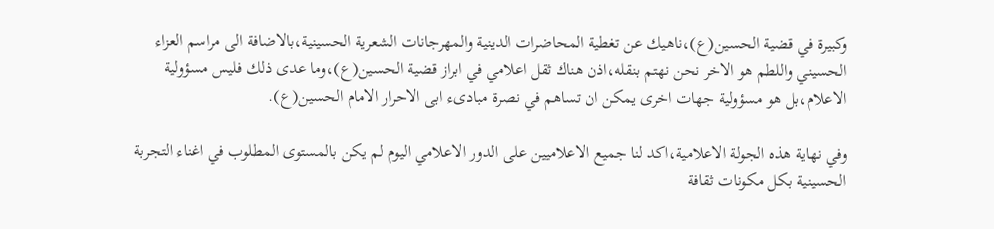وكبيرة في قضية الحسين(ع)،ناهيك عن تغطية المحاضرات الدينية والمهرجانات الشعرية الحسينية،بالاضافة الى مراسم العزاء الحسيني واللطم هو الاخر نحن نهتم بنقله،اذن هناك ثقل اعلامي في ابراز قضية الحسين(ع)،وما عدى ذلك فليس مسؤولية الاعلام،بل هو مسؤولية جهات اخرى يمكن ان تساهم في نصرة مبادىء ابى الاحرار الامام الحسين(ع).

وفي نهاية هذه الجولة الاعلامية،اكد لنا جميع الاعلاميين على الدور الاعلامي اليوم لم يكن بالمستوى المطلوب في اغناء التجربة الحسينية بكل مكونات ثقافة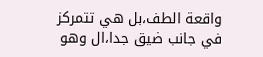واقعة الطف،بل هي تتمركز في جانب ضيق جدا،ال وهو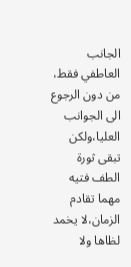الجانب العاطفي فقط، من دون الرجوع الى الجوانب العليا،ولكن تبقى ثورة الطف فتيه مهما تقادم الزمان،لا يخمد لظاها ولا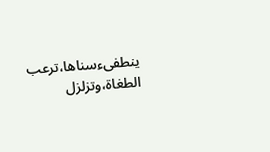ينطفىءسناها،ترعب الطغاة،وتزلزل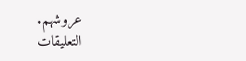عروشهم.
التعليقات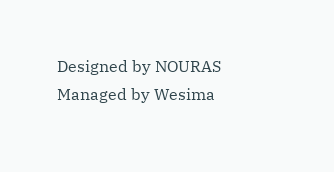Designed by NOURAS
Managed by Wesima